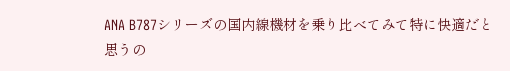ANA B787シリーズの国内線機材を乗り比べてみて特に快適だと思うの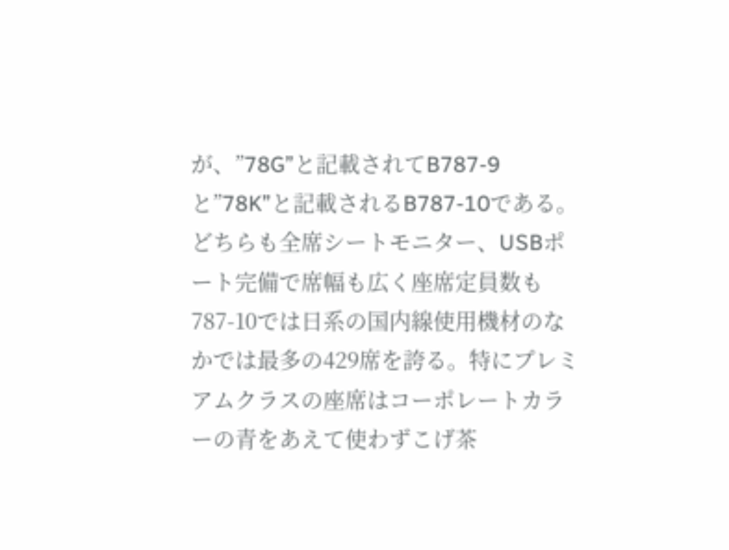が、”78G”と記載されてB787-9と”78K”と記載されるB787-10である。
どちらも全席シートモニター、USBポート完備で席幅も広く座席定員数も787-10では日系の国内線使用機材のなかでは最多の429席を誇る。特にプレミアムクラスの座席はコーポレートカラーの青をあえて使わずこげ茶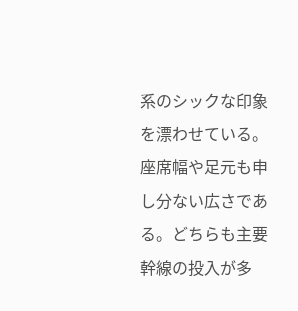系のシックな印象を漂わせている。座席幅や足元も申し分ない広さである。どちらも主要幹線の投入が多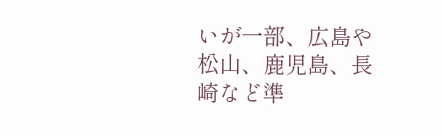いが一部、広島や松山、鹿児島、長崎など準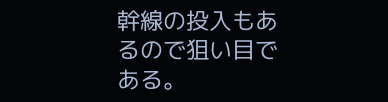幹線の投入もあるので狙い目である。